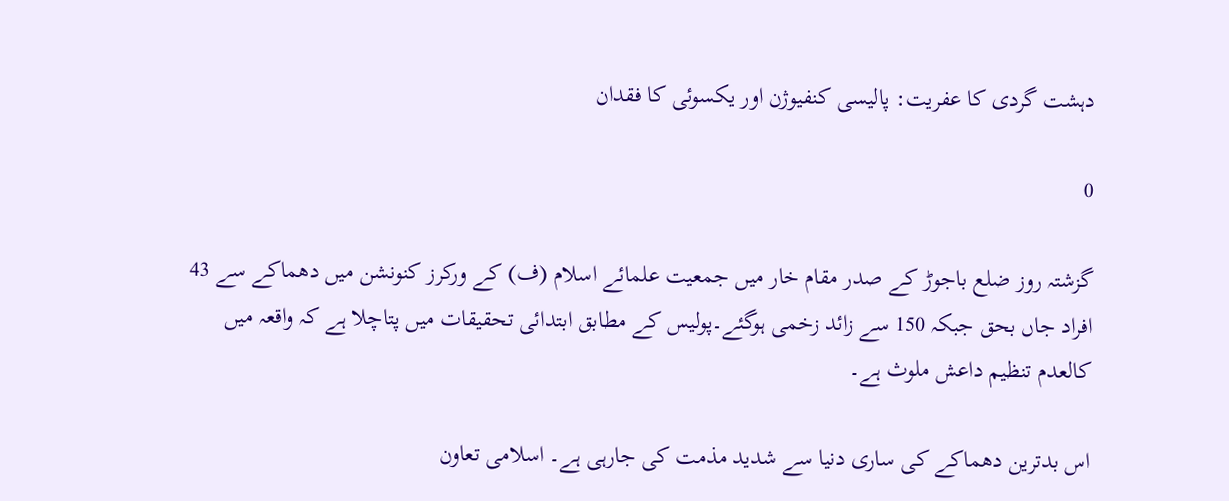دہشت گردی کا عفریت: پالیسی کنفیوژن اور یکسوئی کا فقدان

0

گزشتہ روز ضلع باجوڑ کے صدر مقام خار میں جمعیت علمائے اسلام (ف) کے ورکرز کنونشن میں دھماکے سے 43 افراد جاں بحق جبکہ 150 سے زائد زخمی ہوگئے۔پولیس کے مطابق ابتدائی تحقیقات میں پتاچلا ہے کہ واقعہ میں کالعدم تنظیم داعش ملوث ہے۔

اس بدترین دھماکے کی ساری دنیا سے شدید مذمت کی جارہی ہے۔ اسلامی تعاون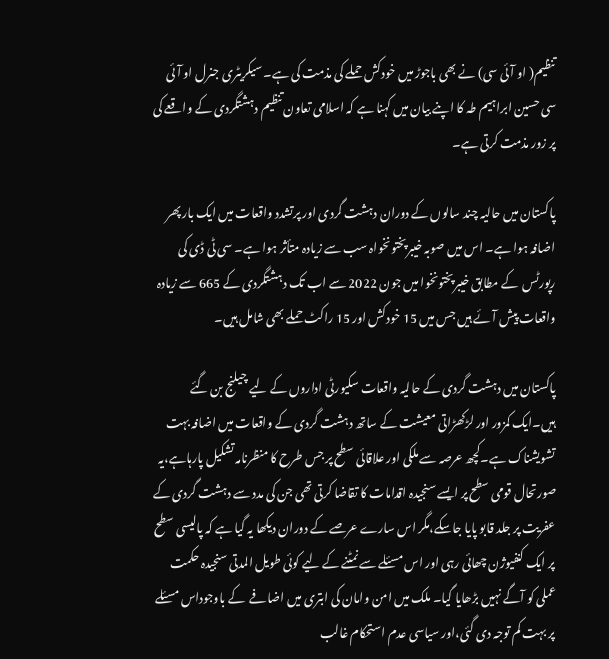تنظیم( او آئی سی) نے بھی باجوڑ میں خودکش حملے کی مذمت کی ہے۔ سیکریٹری جنرل او آئی سی حسین ابراہیم طہ کا اپنے بیان میں کہنا ہے کہ اسلامی تعاون تنظیم دہشتگردی کے واقعے کی پر زور مذمت کرتی ہے۔

پاکستان میں حالیہ چند سالوں کے دوران دہشت گردی اور پرتشدد واقعات میں ایک بار پھر اضافہ ہوا ہے۔ اس میں صوبہ خیبرپختونخواہ سب سے زیادہ متأثر ہوا ہے۔ سی ٹی ڈی کی رپورٹس  کے مطابق خیبرپختونخوا میں جون 2022 سے اب تک دہشتگردی کے 665 سے زیادہ واقعات پیش آئے ہیں جس میں 15 خودکش اور 15 راکٹ حملے بھی شامل ہیں۔

پاکستان میں دہشت گردی کے حالیہ واقعات سکیورٹی اداروں کے لیے چیلنج بن گئے ہیں۔ایک کمزور اور لڑکھڑاتی معیشت کے ساتھ دہشت گردی کے واقعات میں اضافہ بہت  تشویشناک ہے۔کچھ عرصہ سے ملکی اور علاقائی سطح پر جس طرح کا منظرنامہ تشکیل پارہاہے،یہ صورتحال قومی سطح پر ایسے سنجیدہ اقدامات کا تقاضا کرتی تھی جن کی مدد سے دہشت گردی کے عفریت پر جلد قابو پایا جاسکے،مگر اس سارے عرصے کے دوران دیکھا یہ گیا ہے کہ پالیسی سطح پر ایک کنفیوژن چھائی رہی اور اس مسئلے سے نمٹنے کے لیے کوئی طویل المدتی سنجیدہ حکمت عملی کو آگے نہیں بڑھایا گیا۔ ملک میں امن وامان کی ابتری میں اضافے  کے باوجوداس مسئلے پر بہت کم توجہ دی گئی،اور سیاسی عدم استحکام غالب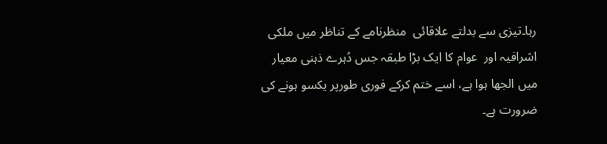رہا۔تیزی سے بدلتے علاقائی  منظرنامے کے تناظر میں ملکی اشرافیہ اور  عوام کا ایک بڑا طبقہ جس دُہرے ذہنی معیار میں الجھا ہوا ہے، اسے ختم کرکے فوری طورپر یکسو ہونے کی ضرورت ہے۔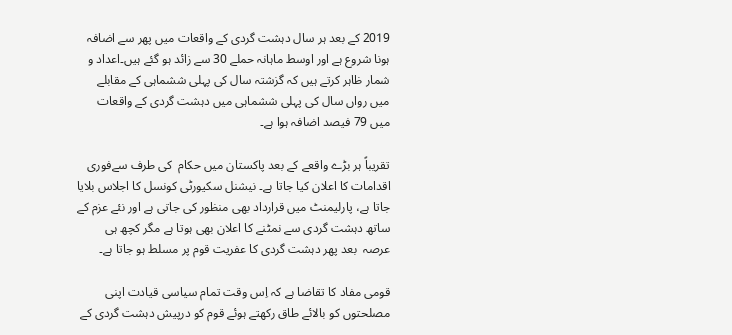2019 کے بعد ہر سال دہشت گردی کے واقعات میں پھر سے اضافہ ہونا شروع ہے اور اوسط ماہانہ حملے 30 سے زائد ہو گئے ہیں۔اعداد و شمار ظاہر کرتے ہیں کہ گزشتہ سال کی پہلی ششماہی کے مقابلے میں رواں سال کی پہلی ششماہی میں دہشت گردی کے واقعات میں 79 فیصد اضافہ ہوا ہے۔

تقریباً ہر بڑے واقعے کے بعد پاکستان میں حکام  کی طرف سےفوری اقدامات کا اعلان کیا جاتا ہے۔ نیشنل سکیورٹی کونسل کا اجلاس بلایا جاتا ہے، پارلیمنٹ میں قرارداد بھی منظور کی جاتی ہے اور نئے عزم کے ساتھ دہشت گردی سے نمٹنے کا اعلان بھی ہوتا ہے مگر کچھ ہی عرصہ  بعد پھر دہشت گردی کا عفریت قوم پر مسلط ہو جاتا ہے۔

قومی مفاد کا تقاضا ہے کہ اِس وقت تمام سیاسی قیادت اپنی مصلحتوں کو بالائے طاق رکھتے ہوئے قوم کو درپیش دہشت گردی کے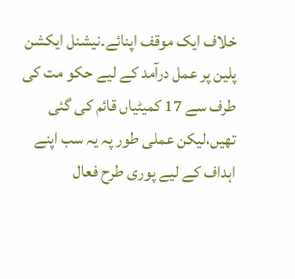خلاف ایک موقف اپنائے۔نیشنل ایکشن پلین پر عمل درآمد کے لیے حکو مت کی طرف سے 17 کمیٹیاں قائم کی گئی تھیں،لیکن عملی طور پہ یہ سب اپنے اہداف کے لیے پوری طرح فعال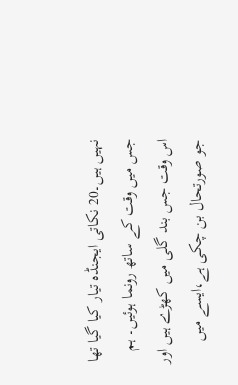نہیں ہیں۔20 نکاتی ایجنڈہ تیار کیا گیا تھا جس میں وقت کے ساتھ رونما ہوئیں۔ ہم اس وقت جس بند گلی میں کھڑے ہیں اور جو صورتحال بن چکی ہے،ایسے میں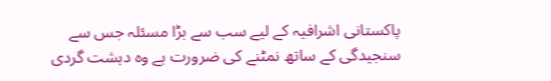پاکستانی اشرافیہ کے لیے سب سے بڑا مسئلہ جس سے سنجیدگی کے ساتھ نمٹنے کی ضرورت ہے وہ دہشت گردی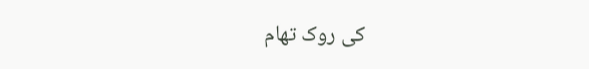کی روک تھام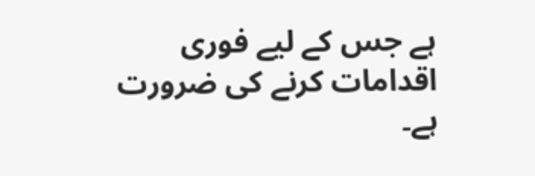ہے جس کے لیے فوری اقدامات کرنے کی ضرورت ہے۔